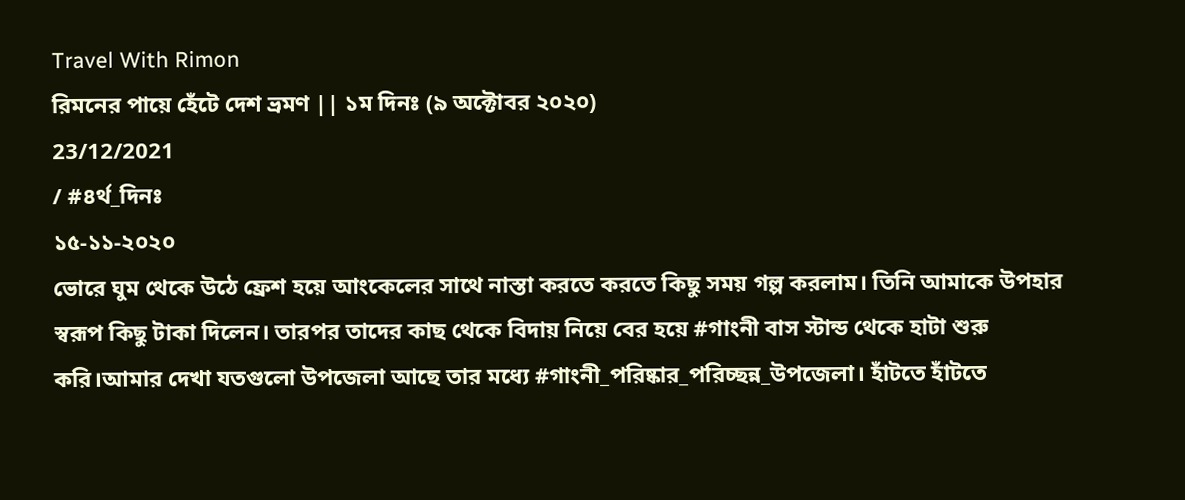Travel With Rimon
রিমনের পায়ে হেঁটে দেশ ভ্রমণ || ১ম দিনঃ (৯ অক্টোবর ২০২০)
23/12/2021
/ #৪র্থ_দিনঃ
১৫-১১-২০২০
ভোরে ঘুম থেকে উঠে ফ্রেশ হয়ে আংকেলের সাথে নাস্তা করতে করতে কিছু সময় গল্প করলাম। তিনি আমাকে উপহার স্বরূপ কিছু টাকা দিলেন। তারপর তাদের কাছ থেকে বিদায় নিয়ে বের হয়ে #গাংনী বাস স্টান্ড থেকে হাটা শুরু করি।আমার দেখা যতগুলো উপজেলা আছে তার মধ্যে #গাংনী_পরিষ্কার_পরিচ্ছন্ন_উপজেলা। হাঁটতে হাঁটতে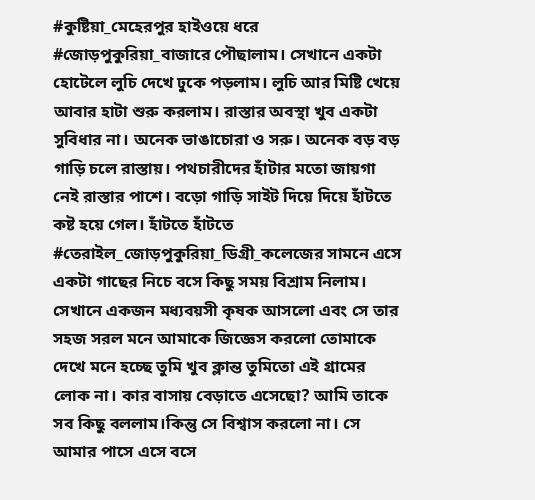#কুষ্টিয়া_মেহেরপুর হাইওয়ে ধরে #জোড়পুকুরিয়া_বাজারে পৌছালাম। সেখানে একটা হোটেলে লুচি দেখে ঢুকে পড়লাম। লুচি আর মিষ্টি খেয়ে আবার হাটা শুরু করলাম। রাস্তার অবস্থা খুব একটা সুবিধার না। অনেক ভাঙাচোরা ও সরু। অনেক বড় বড় গাড়ি চলে রাস্তায়। পথচারীদের হাঁটার মতো জায়গা নেই রাস্তার পাশে। বড়ো গাড়ি সাইট দিয়ে দিয়ে হাঁটতে কষ্ট হয়ে গেল। হাঁটতে হাঁটতে #তেরাইল_জোড়পুকুরিয়া_ডিগ্রী_কলেজের সামনে এসে একটা গাছের নিচে বসে কিছু সময় বিশ্রাম নিলাম। সেখানে একজন মধ্যবয়সী কৃষক আসলো এবং সে তার সহজ সরল মনে আমাকে জিজ্ঞেস করলো তোমাকে দেখে মনে হচ্ছে তুমি খুব ক্লান্ত তুমিতো এই গ্রামের লোক না। কার বাসায় বেড়াতে এসেছো? আমি তাকে সব কিছু বললাম।কিন্তু সে বিশ্বাস করলো না। সে আমার পাসে এসে বসে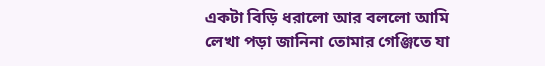একটা বিড়ি ধরালো আর বললো আমি লেখা পড়া জানিনা তোমার গেঞ্জিতে যা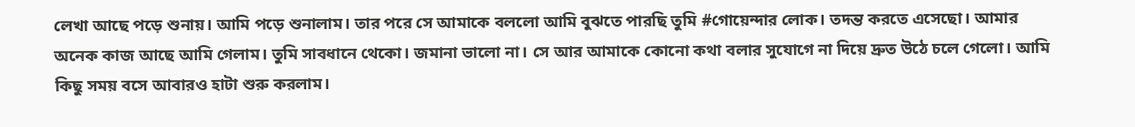লেখা আছে পড়ে শুনায়। আমি পড়ে শুনালাম। তার পরে সে আমাকে বললো আমি বুঝতে পারছি তুমি #গোয়েন্দার লোক। তদন্ত করতে এসেছো। আমার অনেক কাজ আছে আমি গেলাম। তুমি সাবধানে থেকো। জমানা ভালো না। সে আর আমাকে কোনো কথা বলার সুযোগে না দিয়ে দ্রুত উঠে চলে গেলো। আমি কিছু সময় বসে আবারও হাটা শুরু করলাম।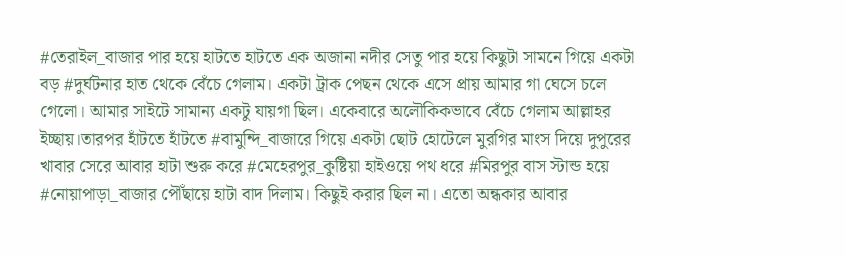#তেরাইল_বাজার পার হয়ে হাটতে হাটতে এক অজানা নদীর সেতু পার হয়ে কিছুটা সামনে গিয়ে একটা বড় #দুর্ঘটনার হাত থেকে বেঁচে গেলাম। একটা ট্রাক পেছন থেকে এসে প্রায় আমার গা ঘেসে চলে গেলো। আমার সাইটে সামান্য একটু যায়গা ছিল। একেবারে অলৌকিকভাবে বেঁচে গেলাম আল্লাহর ইচ্ছায়।তারপর হাঁটতে হাঁটতে #বামুন্দি_বাজারে গিয়ে একটা ছোট হোটেলে মুরগির মাংস দিয়ে দুপুরের খাবার সেরে আবার হাটা শুরু করে #মেহেরপুর_কুষ্টিয়া হাইওয়ে পথ ধরে #মিরপুর বাস স্টান্ড হয়ে #নোয়াপাড়া_বাজার পৌঁছায়ে হাটা বাদ দিলাম। কিছুই করার ছিল না। এতো অন্ধকার আবার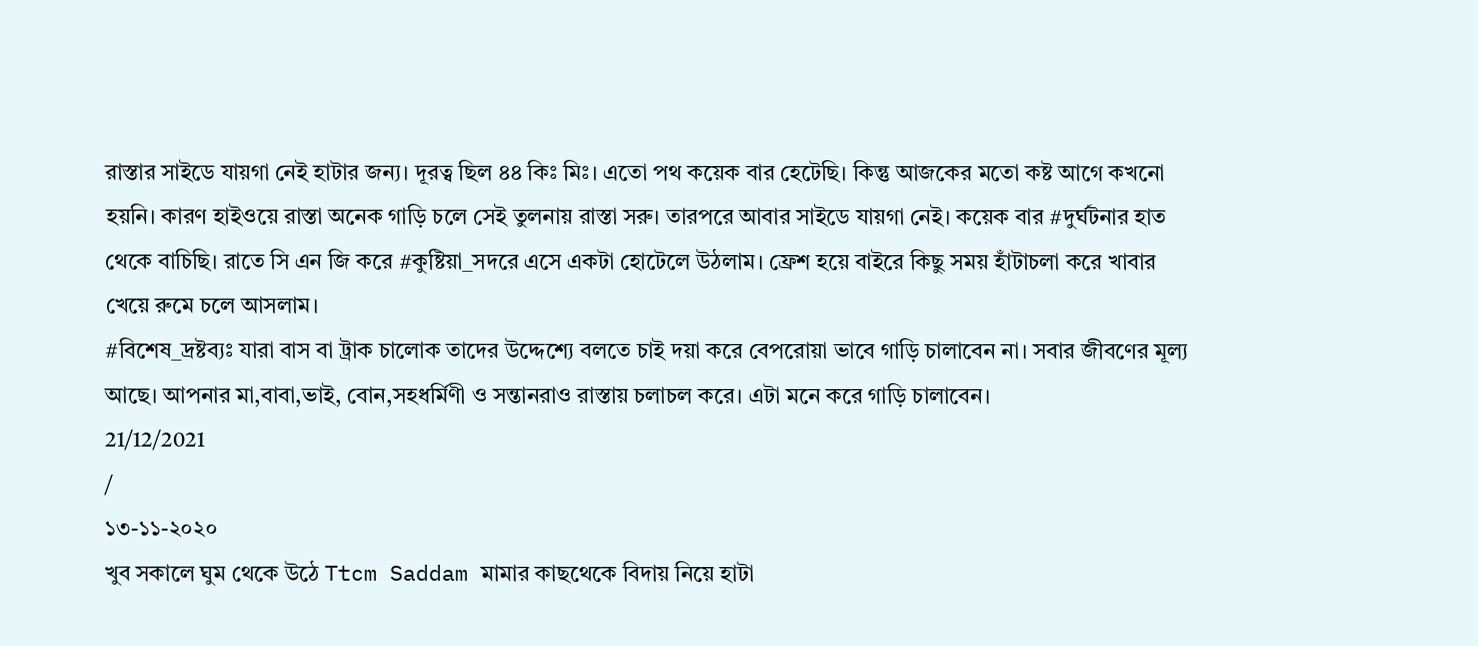রাস্তার সাইডে যায়গা নেই হাটার জন্য। দূরত্ব ছিল ৪৪ কিঃ মিঃ। এতো পথ কয়েক বার হেটেছি। কিন্তু আজকের মতো কষ্ট আগে কখনো হয়নি। কারণ হাইওয়ে রাস্তা অনেক গাড়ি চলে সেই তুলনায় রাস্তা সরু। তারপরে আবার সাইডে যায়গা নেই। কয়েক বার #দুর্ঘটনার হাত থেকে বাচিছি। রাতে সি এন জি করে #কুষ্টিয়া_সদরে এসে একটা হোটেলে উঠলাম। ফ্রেশ হয়ে বাইরে কিছু সময় হাঁটাচলা করে খাবার খেয়ে রুমে চলে আসলাম।
#বিশেষ_দ্রষ্টব্যঃ যারা বাস বা ট্রাক চালোক তাদের উদ্দেশ্যে বলতে চাই দয়া করে বেপরোয়া ভাবে গাড়ি চালাবেন না। সবার জীবণের মূল্য আছে। আপনার মা,বাবা,ভাই, বোন,সহধর্মিণী ও সন্তানরাও রাস্তায় চলাচল করে। এটা মনে করে গাড়ি চালাবেন।
21/12/2021
/
১৩-১১-২০২০
খুব সকালে ঘুম থেকে উঠে Ttcm Saddam মামার কাছথেকে বিদায় নিয়ে হাটা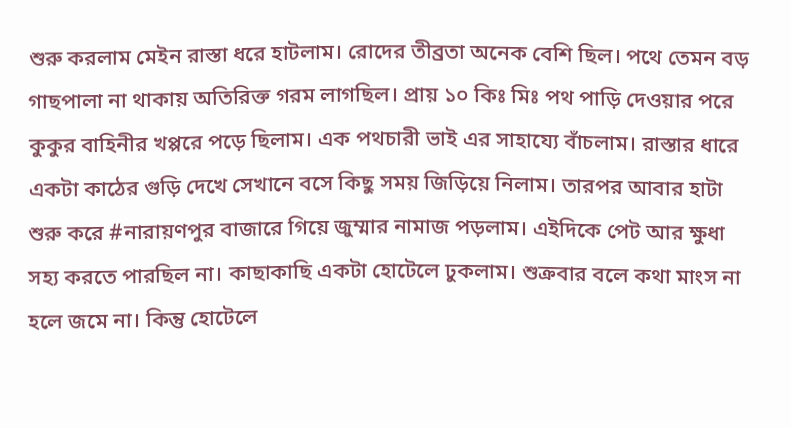শুরু করলাম মেইন রাস্তা ধরে হাটলাম। রোদের তীব্রতা অনেক বেশি ছিল। পথে তেমন বড় গাছপালা না থাকায় অতিরিক্ত গরম লাগছিল। প্রায় ১০ কিঃ মিঃ পথ পাড়ি দেওয়ার পরে কুকুর বাহিনীর খপ্পরে পড়ে ছিলাম। এক পথচারী ভাই এর সাহায্যে বাঁচলাম। রাস্তার ধারে একটা কাঠের গুড়ি দেখে সেখানে বসে কিছু সময় জিড়িয়ে নিলাম। তারপর আবার হাটা শুরু করে #নারায়ণপুর বাজারে গিয়ে জুম্মার নামাজ পড়লাম। এইদিকে পেট আর ক্ষুধা সহ্য করতে পারছিল না। কাছাকাছি একটা হোটেলে ঢুকলাম। শুক্রবার বলে কথা মাংস না হলে জমে না। কিন্তু হোটেলে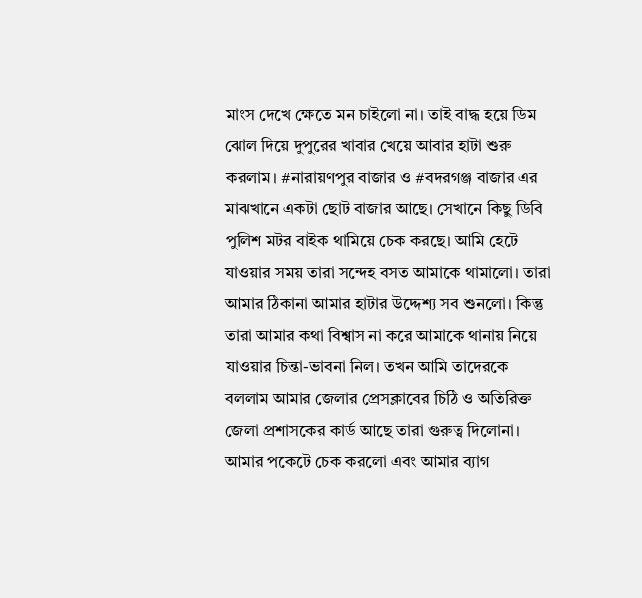মাংস দেখে ক্ষেতে মন চাইলো না। তাই বাদ্ধ হয়ে ডিম ঝোল দিয়ে দুপুরের খাবার খেয়ে আবার হাটা শুরু করলাম। #নারায়ণপুর বাজার ও #বদরগঞ্জ বাজার এর মাঝখানে একটা ছোট বাজার আছে। সেখানে কিছু ডিবি পুলিশ মটর বাইক থামিয়ে চেক করছে। আমি হেটে যাওয়ার সময় তারা সন্দেহ বসত আমাকে থামালো। তারা আমার ঠিকানা আমার হাটার উদ্দেশ্য সব শুনলো। কিন্তু তারা আমার কথা বিশ্বাস না করে আমাকে থানায় নিয়ে যাওয়ার চিন্তা-ভাবনা নিল। তখন আমি তাদেরকে বললাম আমার জেলার প্রেসক্লাবের চিঠি ও অতিরিক্ত জেলা প্রশাসকের কার্ড আছে তারা গুরুত্ব দিলোনা। আমার পকেটে চেক করলো এবং আমার ব্যাগ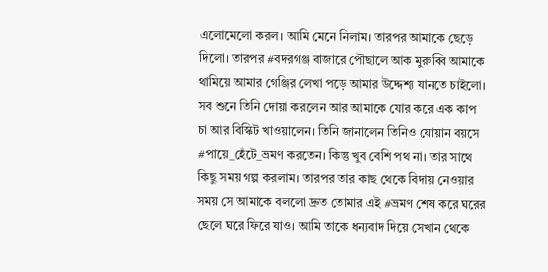এলোমেলো করল। আমি মেনে নিলাম। তারপর আমাকে ছেড়ে দিলো। তারপর #বদরগঞ্জ বাজারে পৌছালে আক মুরুব্বি আমাকে থামিয়ে আমার গেঞ্জির লেখা পড়ে আমার উদ্দেশ্য যানতে চাইলো। সব শুনে তিনি দোয়া করলেন আর আমাকে যোর করে এক কাপ চা আর বিস্কিট খাওয়ালেন। তিনি জানালেন তিনিও যোয়ান বয়সে #পায়ে_হেঁটে_ভ্রমণ করতেন। কিন্তু খুব বেশি পথ না। তার সাথে কিছু সময় গল্প করলাম। তারপর তার কাছ থেকে বিদায় নেওয়ার সময় সে আমাকে বললো দ্রুত তোমার এই #ভ্রমণ শেষ করে ঘরের ছেলে ঘরে ফিরে যাও। আমি তাকে ধন্যবাদ দিয়ে সেখান থেকে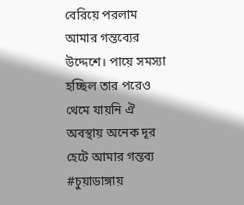বেরিয়ে পরলাম আমার গন্তব্যের উদ্দেশে। পায়ে সমস্যা হচ্ছিল তার পরেও থেমে যায়নি ঐ অবস্থায় অনেক দূর হেটে আমার গন্তব্য #চুয়াডাঙ্গায়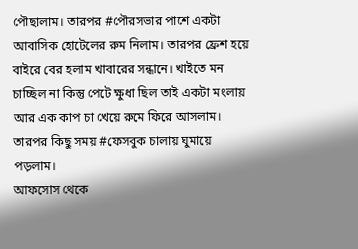পৌছালাম। তারপর #পৌরসভার পাশে একটা আবাসিক হোটেলের রুম নিলাম। তারপর ফ্রেশ হয়ে বাইরে বের হলাম খাবারের সন্ধানে। খাইতে মন চাচ্ছিল না কিন্তু পেটে ক্ষুধা ছিল তাই একটা মংলায় আর এক কাপ চা খেয়ে রুমে ফিরে আসলাম। তারপর কিছু সময় #ফেসবুক চালায় ঘুমায়ে পড়লাম।
আফসোস থেকে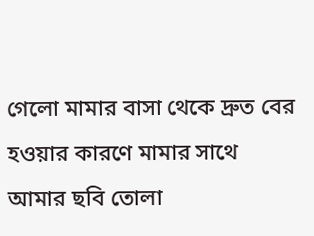গেলো মামার বাসা থেকে দ্রুত বের হওয়ার কারণে মামার সাথে আমার ছবি তোলা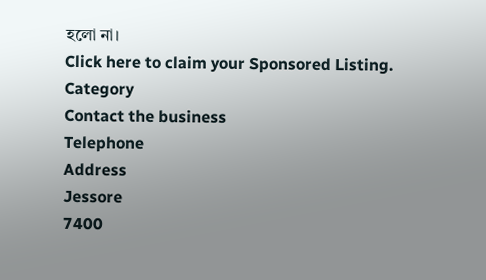হলো না।
Click here to claim your Sponsored Listing.
Category
Contact the business
Telephone
Address
Jessore
7400